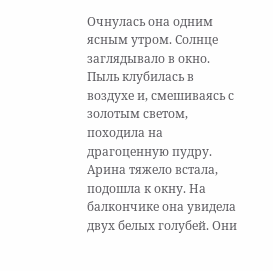Очнулась она одним ясным утром. Солнце заглядывало в окно. Пыль клубилась в воздухе и, смешиваясь с золотым светом, походила на драгоценную пудру. Арина тяжело встала, подошла к окну. На балкончике она увидела двух белых голубей. Они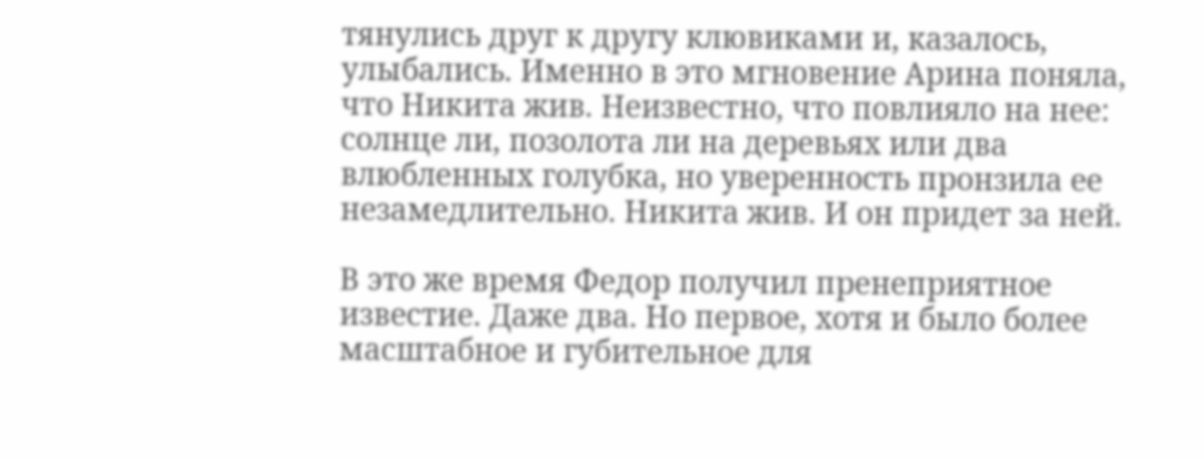тянулись друг к другу клювиками и, казалось, улыбались. Именно в это мгновение Арина поняла, что Никита жив. Неизвестно, что повлияло на нее: солнце ли, позолота ли на деревьях или два влюбленных голубка, но уверенность пронзила ее незамедлительно. Никита жив. И он придет за ней.

В это же время Федор получил пренеприятное известие. Даже два. Но первое, хотя и было более масштабное и губительное для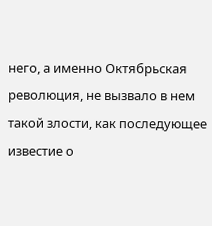него, а именно Октябрьская революция, не вызвало в нем такой злости, как последующее известие о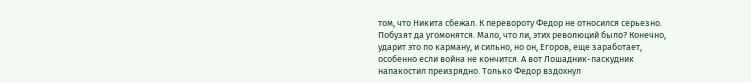том, что Никита сбежал. К перевороту Федор не относился серьезно. Побузят да угомонятся. Мало, что ли, этих революций было? Конечно, ударит это по карману, и сильно, но он, Егоров, еще заработает, особенно если война не кончится. А вот Лошадник-паскудник напакостил преизрядно. Только Федор вздохнул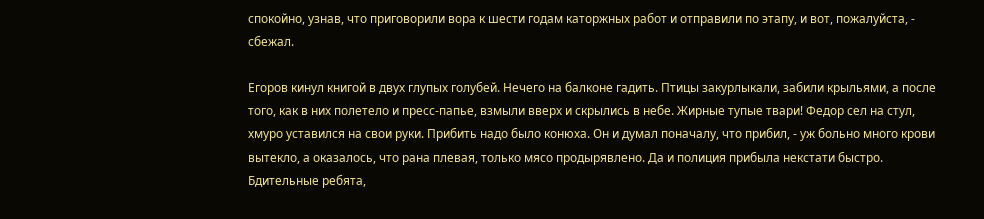спокойно, узнав, что приговорили вора к шести годам каторжных работ и отправили по этапу, и вот, пожалуйста, - сбежал.

Егоров кинул книгой в двух глупых голубей. Нечего на балконе гадить. Птицы закурлыкали, забили крыльями, а после того, как в них полетело и пресс-папье, взмыли вверх и скрылись в небе. Жирные тупые твари! Федор сел на стул, хмуро уставился на свои руки. Прибить надо было конюха. Он и думал поначалу, что прибил, - уж больно много крови вытекло, а оказалось, что рана плевая, только мясо продырявлено. Да и полиция прибыла некстати быстро. Бдительные ребята,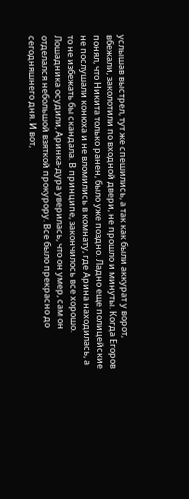услышав выстрел, тут же спешились, а так как были аккурат у ворот, вбежали, заколотили по входной двери, не прошло и минуты. Когда Егоров понял, что Никита только ранен, было уже поздно. Ладно еще полицейские не послушали конюха и не вломились в комнату, где Арина находилась, а то не избежать бы скандала. В принципе, закончилось все хорошо. Лошадника осудили, Аринка-дура уверилась, что он умер, сам он отделался небольшой взяткой прокурору. Все было прекрасно до сегодняшнего дня. И вот,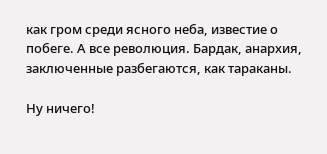как гром среди ясного неба, известие о побеге. А все революция. Бардак, анархия, заключенные разбегаются, как тараканы.

Ну ничего!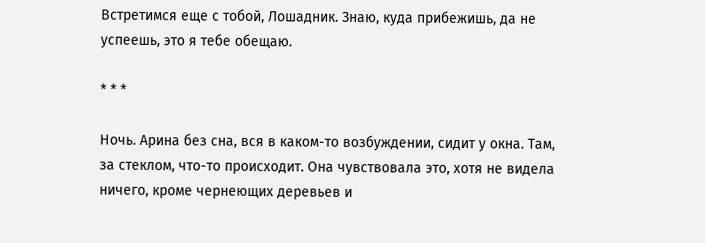Встретимся еще с тобой, Лошадник. Знаю, куда прибежишь, да не успеешь, это я тебе обещаю.

* * *

Ночь. Арина без сна, вся в каком-то возбуждении, сидит у окна. Там, за стеклом, что-то происходит. Она чувствовала это, хотя не видела ничего, кроме чернеющих деревьев и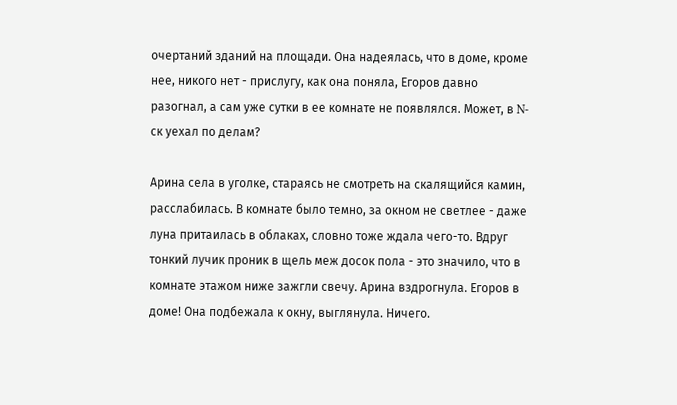очертаний зданий на площади. Она надеялась, что в доме, кроме нее, никого нет - прислугу, как она поняла, Егоров давно разогнал, а сам уже сутки в ее комнате не появлялся. Может, в N-ск уехал по делам?

Арина села в уголке, стараясь не смотреть на скалящийся камин, расслабилась. В комнате было темно, за окном не светлее - даже луна притаилась в облаках, словно тоже ждала чего-то. Вдруг тонкий лучик проник в щель меж досок пола - это значило, что в комнате этажом ниже зажгли свечу. Арина вздрогнула. Егоров в доме! Она подбежала к окну, выглянула. Ничего.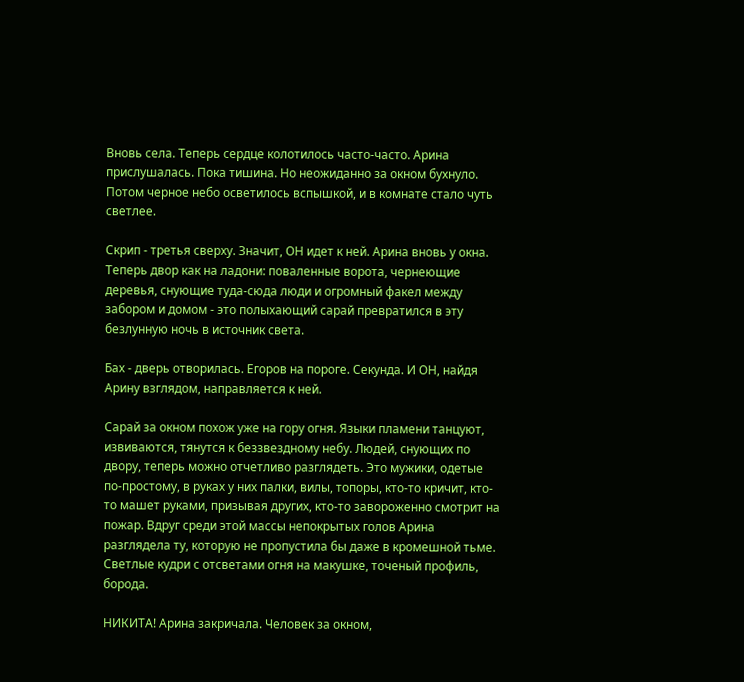Вновь села. Теперь сердце колотилось часто-часто. Арина прислушалась. Пока тишина. Но неожиданно за окном бухнуло. Потом черное небо осветилось вспышкой, и в комнате стало чуть светлее.

Скрип - третья сверху. Значит, ОН идет к ней. Арина вновь у окна. Теперь двор как на ладони: поваленные ворота, чернеющие деревья, снующие туда-сюда люди и огромный факел между забором и домом - это полыхающий сарай превратился в эту безлунную ночь в источник света.

Бах - дверь отворилась. Егоров на пороге. Секунда. И ОН, найдя Арину взглядом, направляется к ней.

Сарай за окном похож уже на гору огня. Языки пламени танцуют, извиваются, тянутся к беззвездному небу. Людей, снующих по двору, теперь можно отчетливо разглядеть. Это мужики, одетые по-простому, в руках у них палки, вилы, топоры, кто-то кричит, кто-то машет руками, призывая других, кто-то завороженно смотрит на пожар. Вдруг среди этой массы непокрытых голов Арина разглядела ту, которую не пропустила бы даже в кромешной тьме. Светлые кудри с отсветами огня на макушке, точеный профиль, борода.

НИКИТА! Арина закричала. Человек за окном,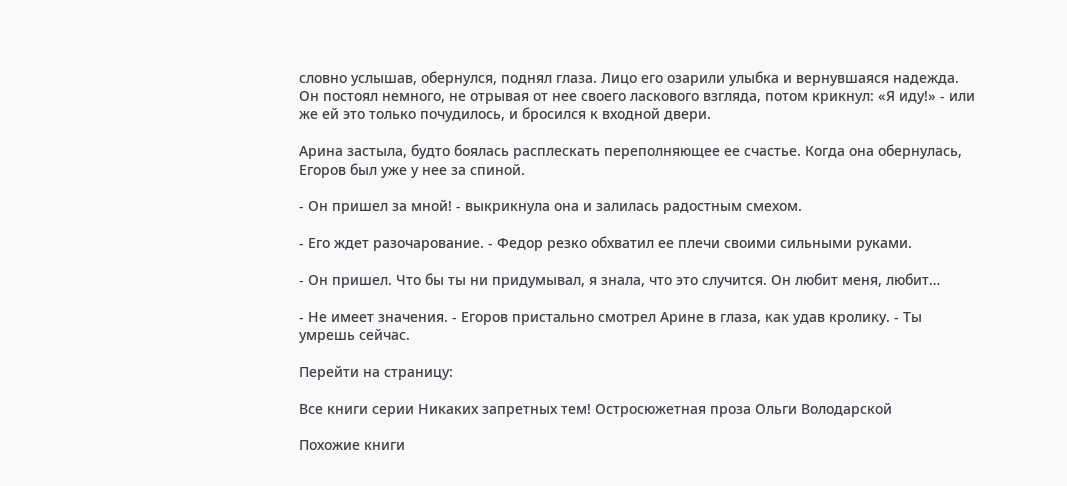словно услышав, обернулся, поднял глаза. Лицо его озарили улыбка и вернувшаяся надежда. Он постоял немного, не отрывая от нее своего ласкового взгляда, потом крикнул: «Я иду!» - или же ей это только почудилось, и бросился к входной двери.

Арина застыла, будто боялась расплескать переполняющее ее счастье. Когда она обернулась, Егоров был уже у нее за спиной.

- Он пришел за мной! - выкрикнула она и залилась радостным смехом.

- Его ждет разочарование. - Федор резко обхватил ее плечи своими сильными руками.

- Он пришел. Что бы ты ни придумывал, я знала, что это случится. Он любит меня, любит…

- Не имеет значения. - Егоров пристально смотрел Арине в глаза, как удав кролику. - Ты умрешь сейчас.

Перейти на страницу:

Все книги серии Никаких запретных тем! Остросюжетная проза Ольги Володарской

Похожие книги